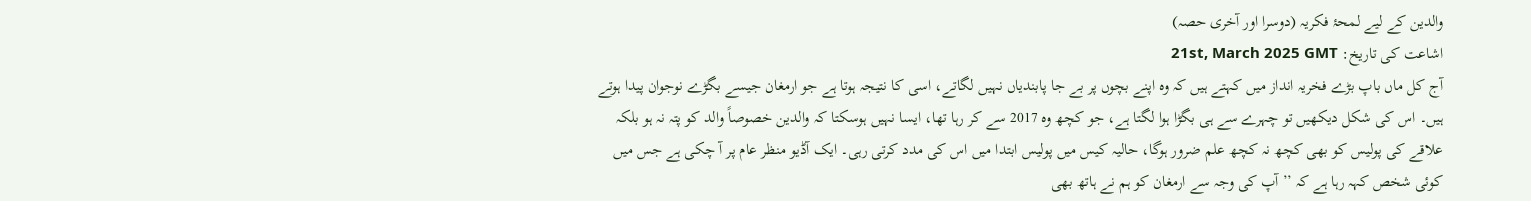والدین کے لیے لمحۂ فکریہ (دوسرا اور آخری حصہ)
اشاعت کی تاریخ: 21st, March 2025 GMT
آج کل ماں باپ بڑے فخریہ انداز میں کہتے ہیں کہ وہ اپنے بچوں پر بے جا پابندیاں نہیں لگاتے، اسی کا نتیجہ ہوتا ہے جو ارمغان جیسے بگڑے نوجوان پیدا ہوتے ہیں۔ اس کی شکل دیکھیں تو چہرے سے ہی بگڑا ہوا لگتا ہے، جو کچھ وہ 2017 سے کر رہا تھا، ایسا نہیں ہوسکتا کہ والدین خصوصاً والد کو پتہ نہ ہو بلکہ علاقے کی پولیس کو بھی کچھ نہ کچھ علم ضرور ہوگا، حالیہ کیس میں پولیس ابتدا میں اس کی مدد کرتی رہی۔ ایک آڈیو منظر عام پر آ چکی ہے جس میں کوئی شخص کہہ رہا ہے کہ ’’ آپ کی وجہ سے ارمغان کو ہم نے ہاتھ بھی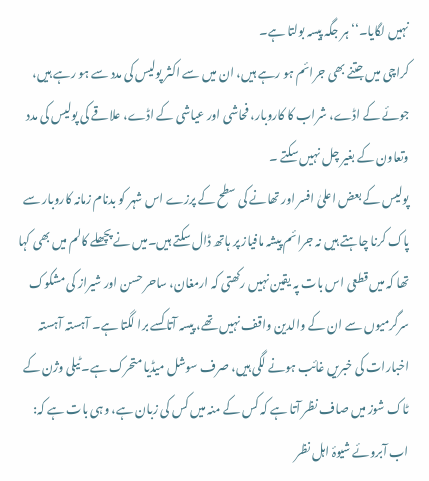نہیں لگایا۔‘‘ ہر جگہ پیسہ بولتا ہے۔
کراچی میں جتنے بھی جرائم ہو رہے ہیں، ان میں سے اکثر پولیس کی مدد سے ہو رہے ہیں، جوئے کے اڈے، شراب کا کاروبار، فحاشی اور عیاشی کے اڈے، علاقے کی پولیس کی مدد وتعاون کے بغیر چل نہیں سکتے ۔
پولیس کے بعض اعلیٰ افسر اور تھانے کی سطح کے پرزے اس شہر کو بدنام زمانہ کاروبار سے پاک کرنا چاہتے ہیں نہ جرائم پیشہ مافیاز پر ہاتھ ڈال سکتے ہیں۔میں نے پچھلے کالم میں بھی کہا تھا کہ میں قطعی اس بات پہ یقین نہیں رکھتی کہ ارمغان، ساحر حسن اور شیراز کی مشکوک سرگرمیوں سے ان کے والدین واقف نہیں تھے، پیسہ آتا کسے برا لگتا ہے۔ آہستہ آہستہ اخبارات کی خبریں غائب ہونے لگی ہیں، صرف سوشل میڈیا متحرک ہے۔ ٹیلی وژن کے ٹاک شوز میں صاف نظر آتا ہے کہ کس کے منہ میں کس کی زبان ہے، وہی بات ہے کہ:
اب آبروئے شیوۂ اہل نظر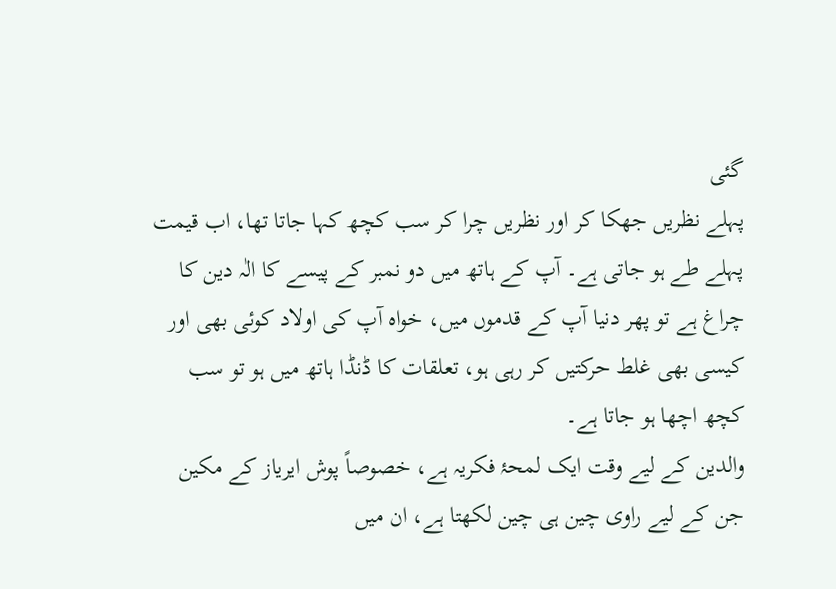گئی
پہلے نظریں جھکا کر اور نظریں چرا کر سب کچھ کہا جاتا تھا، اب قیمت پہلے طے ہو جاتی ہے۔ آپ کے ہاتھ میں دو نمبر کے پیسے کا الٰہ دین کا چراغ ہے تو پھر دنیا آپ کے قدموں میں، خواہ آپ کی اولاد کوئی بھی اور کیسی بھی غلط حرکتیں کر رہی ہو، تعلقات کا ڈنڈا ہاتھ میں ہو تو سب کچھ اچھا ہو جاتا ہے۔
والدین کے لیے وقت ایک لمحۂ فکریہ ہے، خصوصاً پوش ایریاز کے مکین جن کے لیے راوی چین ہی چین لکھتا ہے، ان میں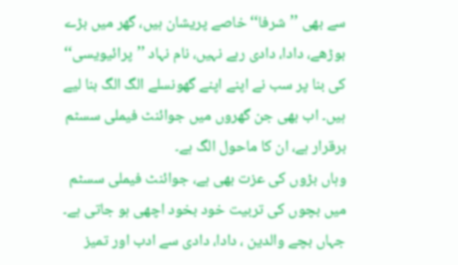سے بھی ’’شرفا‘‘ خاصے پریشان ہیں، گھر میں بڑے بوڑھے، دادا، دادی رہے نہیں، نام نہاد ’’پرائیویسی‘‘ کی بنا پر سب نے اپنے اپنے گھونسلے الگ الگ بنا لیے ہیں۔ اب بھی جن گھروں میں جوائنٹ فیملی سسٹم برقرار ہے، ان کا ماحول الگ ہے۔
وہاں بڑوں کی عزت بھی ہے، جوائنٹ فیملی سسٹم میں بچوں کی تربیت خود بخود اچھی ہو جاتی ہے۔ جہاں بچے والدین ، دادا، دادی سے ادب اور تمیز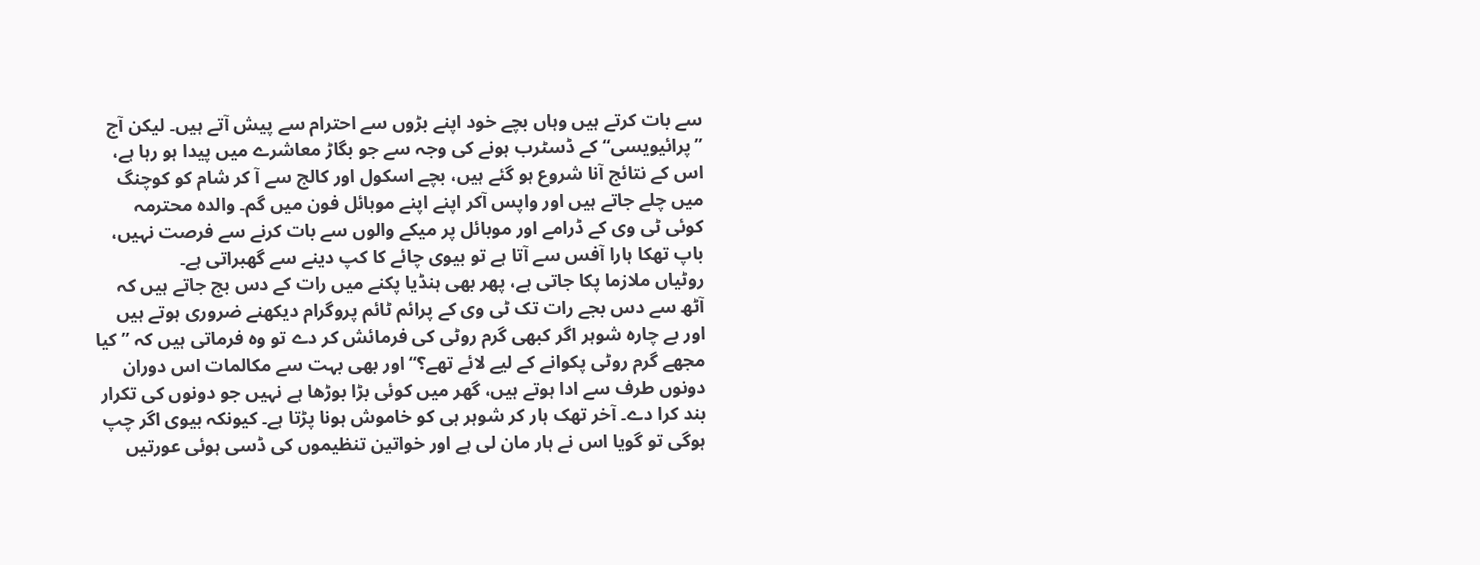سے بات کرتے ہیں وہاں بچے خود اپنے بڑوں سے احترام سے پیش آتے ہیں۔ لیکن آج ’’پرائیویسی‘‘ کے ڈسٹرب ہونے کی وجہ سے جو بگاڑ معاشرے میں پیدا ہو رہا ہے، اس کے نتائج آنا شروع ہو گئے ہیں، بچے اسکول اور کالج سے آ کر شام کو کوچنگ میں چلے جاتے ہیں اور واپس آکر اپنے اپنے موبائل فون میں گم۔ والدہ محترمہ کوئی ٹی وی کے ڈرامے اور موبائل پر میکے والوں سے بات کرنے سے فرصت نہیں، باپ تھکا ہارا آفس سے آتا ہے تو بیوی چائے کا کپ دینے سے گھبراتی ہے۔
روٹیاں ملازما پکا جاتی ہے، پھر بھی ہنڈیا پکنے میں رات کے دس بج جاتے ہیں کہ آٹھ سے دس بجے رات تک ٹی وی کے پرائم ٹائم پروگرام دیکھنے ضروری ہوتے ہیں اور بے چارہ شوہر اگر کبھی گرم روٹی کی فرمائش کر دے تو وہ فرماتی ہیں کہ ’’کیا مجھے گرم روٹی پکوانے کے لیے لائے تھے؟‘‘ اور بھی بہت سے مکالمات اس دوران دونوں طرف سے ادا ہوتے ہیں، گھر میں کوئی بڑا بوڑھا ہے نہیں جو دونوں کی تکرار بند کرا دے۔ آخر تھک ہار کر شوہر ہی کو خاموش ہونا پڑتا ہے۔ کیونکہ بیوی اگر چپ ہوگی تو گویا اس نے ہار مان لی ہے اور خواتین تنظیموں کی ڈسی ہوئی عورتیں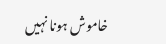خاموش ہونا نہیں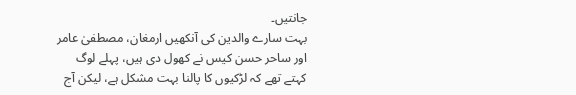جانتیں۔
بہت سارے والدین کی آنکھیں ارمغان، مصطفیٰ عامر اور ساحر حسن کیس نے کھول دی ہیں، پہلے لوگ کہتے تھے کہ لڑکیوں کا پالنا بہت مشکل ہے، لیکن آج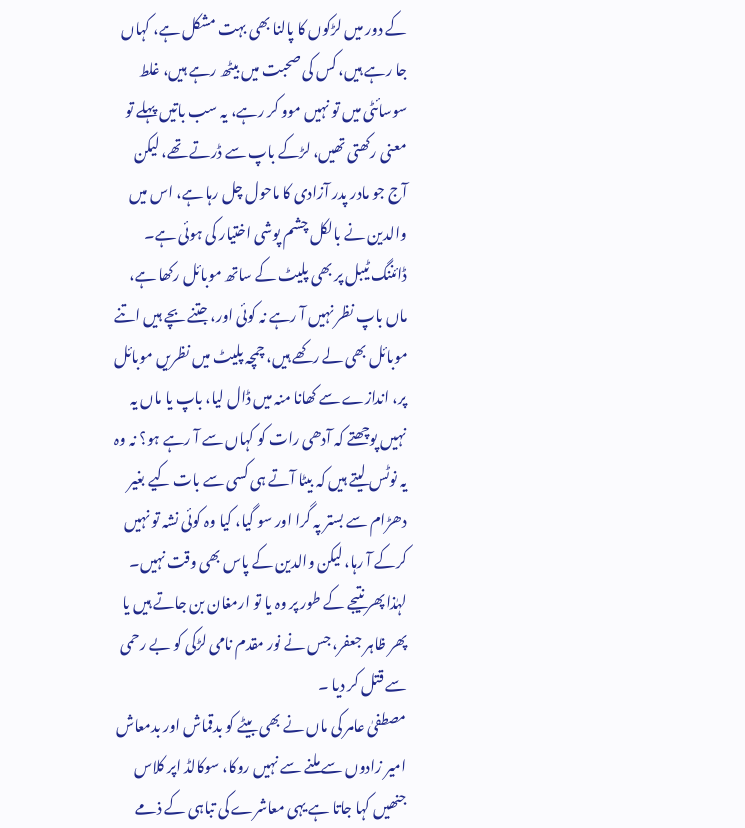کے دور میں لڑکوں کا پالنا بھی بہت مشکل ہے، کہاں جا رہے ہیں، کس کی صحبت میں بیٹھ رہے ہیں، غلط سوسائٹی میں تو نہیں موو کر رہے، یہ سب باتیں پہلے تو معنی رکھتی تھیں، لڑکے باپ سے ڈرتے تھے، لیکن آج جو مادر پدر آزادی کا ماحول چل رہا ہے، اس میں والدین نے بالکل چشم پوشی اختیار کی ہوئی ہے۔
ڈائننگ ٹیبل پر بھی پلیٹ کے ساتھ موبائل رکھا ہے، ماں باپ نظر نہیں آ رہے نہ کوئی اور، جتنے بچے ہیں اتنے موبائل بھی لے رکھے ہیں، چمچہ پلیٹ میں نظریں موبائل پر، اندازے سے کھانا منہ میں ڈال لیا، باپ یا ماں یہ نہیں پوچھتے کہ آدھی رات کو کہاں سے آ رہے ہو؟ نہ وہ یہ نوٹس لیتے ہیں کہ بیٹا آتے ہی کسی سے بات کیے بغیر دھڑام سے بستر پہ گرا اور سو گیا، کیا وہ کوئی نشہ تو نہیں کرکے آ رہا، لیکن والدین کے پاس بھی وقت نہیں۔ لہٰذا پھر نتیجے کے طور پر وہ یا تو ارمغان بن جاتے ہیں یا پھر ظاہر جعفر، جس نے نور مقدم نامی لڑکی کو بے رحمی سے قتل کر دیا ۔
مصطفیٰ عامر کی ماں نے بھی بیٹے کو بدقماش اور بدمعاش امیر زادوں سے ملنے سے نہیں روکا، سوکالڈ اپر کلاس جنھیں کہا جاتا ہے یہی معاشرے کی تباہی کے ذمے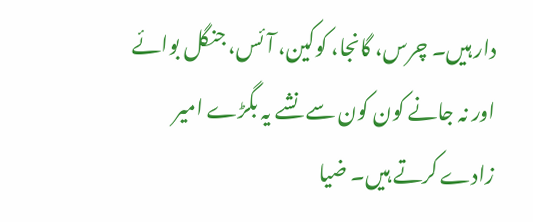دار ہیں۔ چرس، گانجا، کوکین، آئس، جنگل بوائے اور نہ جانے کون کون سے نشے یہ بگڑے امیر زادے کرتے ہیں۔ ضیا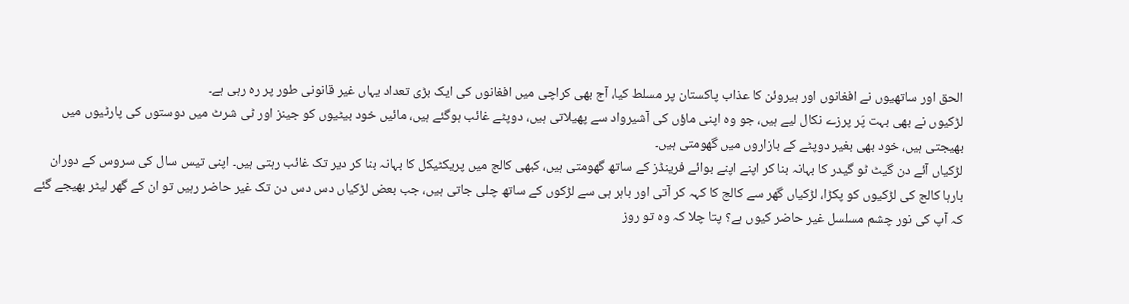الحق اور ساتھیوں نے افغانوں اور ہیروئن کا عذاب پاکستان پر مسلط کیا، آج بھی کراچی میں افغانوں کی ایک بڑی تعداد یہاں غیر قانونی طور پر رہ رہی ہے۔
لڑکیوں نے بھی بہت پَر پرزے نکال لیے ہیں، جو وہ اپنی ماؤں کی آشیرواد سے پھیلاتی ہیں، دوپٹے غائب ہوگئے ہیں، مائیں خود بیٹیوں کو جینز اور ٹی شرٹ میں دوستوں کی پارٹیوں میں بھیجتی ہیں، خود بھی بغیر دوپٹے کے بازاروں میں گھومتی ہیں۔
لڑکیاں آئے دن گیٹ ٹو گیدر کا بہانہ بنا کر اپنے اپنے بوائے فرینڈز کے ساتھ گھومتی ہیں، کبھی کالج میں پریکٹیکل کا بہانہ بنا کر دیر تک غائب رہتی ہیں۔ اپنی تیس سال کی سروس کے دوران بارہا کالج کی لڑکیوں کو پکڑا، لڑکیاں گھر سے کالج کا کہہ کر آتی اور باہر ہی سے لڑکوں کے ساتھ چلی جاتی ہیں، جب بعض لڑکیاں دس دس دن تک غیر حاضر رہیں تو ان کے گھر لیٹر بھیجے گئے کہ آپ کی نور چشم مسلسل غیر حاضر کیوں ہے؟ پتا چلا کہ وہ تو روز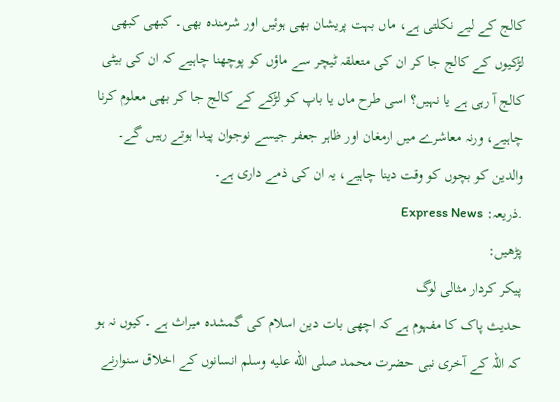کالج کے لیے نکلتی ہے، ماں بہت پریشان بھی ہوئیں اور شرمندہ بھی۔ کبھی کبھی لڑکیوں کے کالج جا کر ان کی متعلقہ ٹیچر سے ماؤں کو پوچھنا چاہیے کہ ان کی بیٹی کالج آ رہی ہے یا نہیں؟ اسی طرح ماں یا باپ کو لڑکے کے کالج جا کر بھی معلوم کرنا چاہیے، ورنہ معاشرے میں ارمغان اور ظاہر جعفر جیسے نوجوان پیدا ہوتے رہیں گے۔ والدین کو بچوں کو وقت دینا چاہیے، یہ ان کی ذمے داری ہے۔
.ذریعہ: Express News
پڑھیں:
پیکر کردار مثالی لوگ
حدیث پاک کا مفہوم ہے کہ اچھی بات دین اسلام کی گمشدہ میراث ہے ۔کیوں نہ ہو کہ اللہ کے آخری نبی حضرت محمد صلى الله عليه وسلم انسانوں کے اخلاق سنوارنے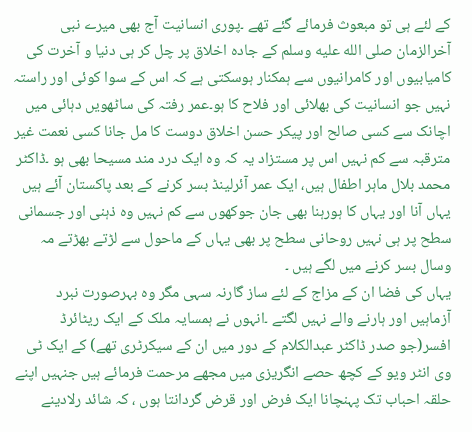کے لئے ہی تو مبعوث فرمائے گئے تھے ۔پوری انسانیت آج بھی میرے نبی آخرالزمان صلى الله عليه وسلم کے جادہ اخلاق پر چل کر ہی دنیا و آخرت کی کامیابیوں اور کامرانیوں سے ہمکنار ہوسکتی ہے کہ اس کے سوا کوئی اور راستہ نہیں جو انسانیت کی بھلائی اور فلاح کا ہو۔عمر رفتہ کی ساٹھویں دہائی میں اچانک سے کسی صالح اور پیکر حسن اخلاق دوست کا مل جانا کسی نعمت غیر مترقبہ سے کم نہیں اس پر مستزاد یہ کہ وہ ایک درد مند مسیحا بھی ہو ۔ڈاکٹر محمد بلال ماہر اطفال ہیں، ایک عمر آئرلینڈ بسر کرنے کے بعد پاکستان آئے ہیں یہاں آنا اور یہاں کا ہورہنا بھی جان جوکھوں سے کم نہیں وہ ذہنی اور جسمانی سطح پر ہی نہیں روحانی سطح پر بھی یہاں کے ماحول سے لڑتے بھڑتے مہ وسال بسر کرنے میں لگے ہیں ۔
یہاں کی فضا ان کے مزاج کے لئے ساز گارنہ سہی مگر وہ بہرصورت نبرد آزماہیں اور ہارنے والے نہیں لگتے ۔انہوں نے ہمسایہ ملک کے ایک ریٹائرڈ افسر(جو صدر ڈاکٹر عبدالکلام کے دور میں ان کے سیکرٹری تھے) کے ایک ٹی وی انٹر ویو کے کچھ حصے انگریزی میں مجھے مرحمت فرمائے ہیں جنہیں اپنے حلقہ احباب تک پہنچانا ایک فرض اور قرض گردانتا ہوں ، کہ شائد رلادینے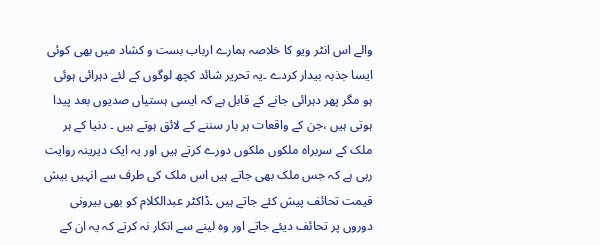والے اس انٹر ویو کا خلاصہ ہمارے ارباب بست و کشاد میں بھی کوئی ایسا جذبہ بیدار کردے ۔یہ تحریر شائد کچھ لوگوں کے لئے دہرائی ہوئی ہو مگر پھر دہرائی جانے کے قابل ہے کہ ایسی ہستیاں صدیوں بعد پیدا ہوتی ہیں ،جن کے واقعات ہر بار سننے کے لائق ہوتے ہیں ۔ دنیا کے ہر ملک کے سربراہ ملکوں ملکوں دورے کرتے ہیں اور یہ ایک دیرینہ روایت رہی ہے کہ جس ملک بھی جاتے ہیں اس ملک کی طرف سے انہیں بیش قیمت تحائف پیش کئے جاتے ہیں ۔ڈاکٹر عبدالکلام کو بھی بیرونی دوروں پر تحائف دیئے جاتے اور وہ لینے سے انکار نہ کرتے کہ یہ ان کے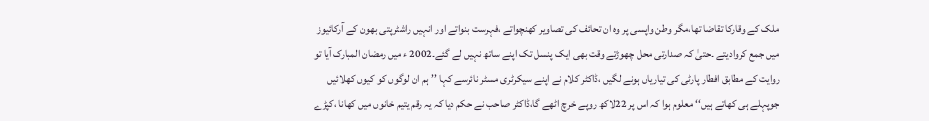ملک کے وقارکا تقاضا تھا،مگر وطن واپسی پر وہ ان تحائف کی تصاویر کھنچواتے ،فہرست بنواتے اور انہیں راشٹرپتی بھون کے آرکائیوز میں جمع کروادیتے ۔حتیٰ کہ صدارتی محل چھوڑتے وقت بھی ایک پنسل تک اپنے ساتھ نہیں لے گئے۔2002 ء میں رمضان المبارک آیا تو روایت کے مطابق افطار پارٹی کی تیاریاں ہونے لگیں ،ڈاکٹر کلام نے اپنے سیکرٹری مسٹر نائرسے کہا ’’ہم ان لوگوں کو کیوں کھلائیں جوپہلے ہی کھاتے ہیں‘‘ معلوم ہوا کہ اس پر 22لاکھ روپے خرچ اٹھے گا،ڈاکٹر صاحب نے حکم دیا کہ یہ رقم یتیم خانوں میں کھانا ،کپڑے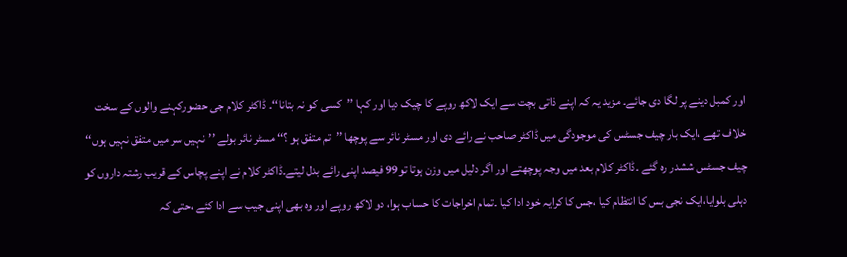اور کمبل دینے پر لگا دی جائے۔ مزید یہ کہ اپنے ذاتی بچت سے ایک لاکھ روپے کا چیک دیا اور کہا ’’کسی کو نہ بتانا‘‘۔ ڈاکٹر کلام جی حضورکہنے والوں کے سخت خلاف تھے ،ایک بار چیف جسٹس کی موجودگی میں ڈاکٹر صاحب نے رائے دی اور مسٹر نائر سے پوچھا ’’تم متفق ہو ؟‘‘ مسٹر نائر بولے ’’نہیں سر میں متفق نہیں ہوں‘‘ چیف جسٹس ششدر رہ گئے ۔ڈاکٹر کلام بعد میں وجہ پوچھتے اور اگر دلیل میں وزن ہوتا تو99 فیصد اپنی رائے بدل لیتے۔ڈاکٹر کلام نے اپنے پچاس کے قریب رشتہ داروں کو دہلی بلوایا،ایک نجی بس کا انتظام کیا ،جس کا کرایہ خود ادا کیا ۔تمام اخراجات کا حساب ہوا، دو لاکھ روپے اور وہ بھی اپنی جیب سے ادا کئے ،حتی کہ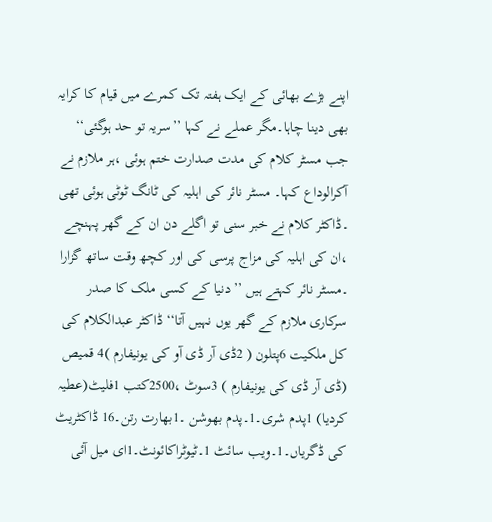اپنے بڑے بھائی کے ایک ہفتہ تک کمرے میں قیام کا کرایہ بھی دینا چاہا۔مگر عملے نے کہا ’’سریہ تو حد ہوگئی‘‘ جب مسٹر کلام کی مدت صدارت ختم ہوئی ،ہر ملازم نے آکرالوداع کہا۔ مسٹر نائر کی اہلیہ کی ٹانگ ٹوٹی ہوئی تھی ۔ڈاکٹر کلام نے خبر سنی تو اگلے دن ان کے گھر پہنچے ،ان کی اہلیہ کی مزاج پرسی کی اور کچھ وقت ساتھ گزارا ۔مسٹر نائر کہتے ہیں ’’دنیا کے کسی ملک کا صدر سرکاری ملازم کے گھر یوں نہیں آتا‘‘ ڈاکٹر عبدالکلام کی کل ملکیت 6پتلون ( 2ڈی آر ڈی آو کی یونیفارم )4 قمیص (ڈی آر ڈی کی یونیفارم ) 3سوٹ ،2500کتب 1فلیٹ(عطیہ کردیا) 1پدم شری۔1۔پدم بھوشن ۔1بھارت رتن۔16 ڈاکٹریٹ کی ڈگریاں۔1۔ویب سائٹ 1۔ٹیوٹراکائونٹ۔1ای میل آئی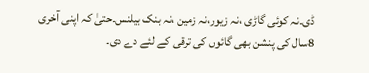ڈی۔نہ کوئی گاڑی ،نہ زیور،نہ زمین ،نہ بنک بیلنس۔حتیٰ کہ اپنی آخری 8سال کی پنشن بھی گائوں کی ترقی کے لئے دے دی۔